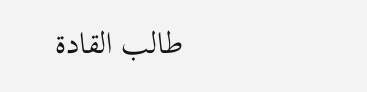طالب القادة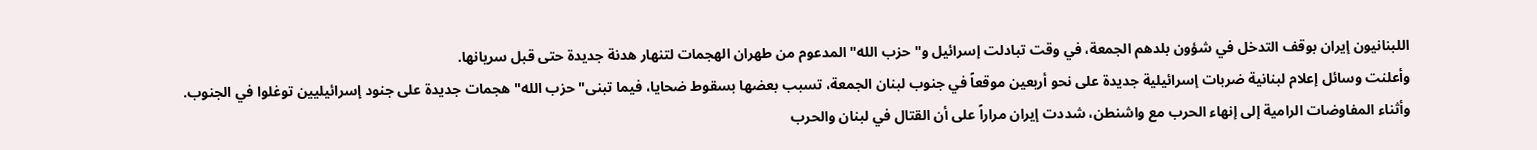اللبنانيون إيران بوقف التدخل في شؤون بلدهم الجمعة، في وقت تبادلت إسرائيل و" حزب الله" المدعوم من طهران الهجمات لتنهار هدنة جديدة حتى قبل سريانها.
وأعلنت وسائل إعلام لبنانية ضربات إسرائيلية جديدة على نحو أربعين موقعاً في جنوب لبنان الجمعة، تسبب بعضها بسقوط ضحايا، فيما تبنى" حزب الله" هجمات جديدة على جنود إسرائيليين توغلوا في الجنوب.
وأثناء المفاوضات الرامية إلى إنهاء الحرب مع واشنطن، شددت إيران مراراً على أن القتال في لبنان والحرب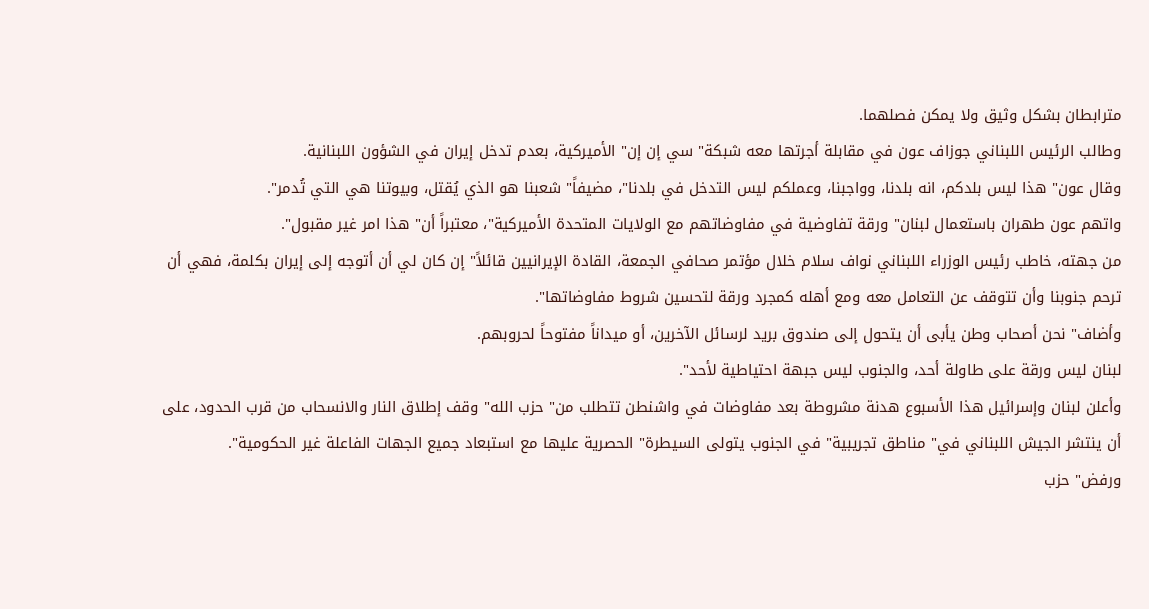مترابطان بشكل وثيق ولا يمكن فصلهما.
وطالب الرئيس اللبناني جوزاف عون في مقابلة أجرتها معه شبكة" سي إن إن" الأميركية، بعدم تدخل إيران في الشؤون اللبنانية.
وقال عون" هذا ليس بلدكم، انه بلدنا، وواجبنا، وعملكم ليس التدخل في بلدنا"، مضيفاً" شعبنا هو الذي يُقتل، وبيوتنا هي التي تُدمر".
واتهم عون طهران باستعمال لبنان" ورقة تفاوضية في مفاوضاتهم مع الولايات المتحدة الأميركية"، معتبراً أن" هذا امر غير مقبول".
من جهته، خاطب رئيس الوزراء اللبناني نواف سلام خلال مؤتمر صحافي الجمعة، القادة الإيرانيين قائلاً" إن كان لي أن أتوجه إلى إيران بكلمة، فهي أن ترحم جنوبنا وأن تتوقف عن التعامل معه ومع أهله كمجرد ورقة لتحسين شروط مفاوضاتها".
وأضاف" نحن أصحاب وطن يأبى أن يتحول إلى صندوق بريد لرسائل الآخرين، أو ميداناً مفتوحاً لحروبهم.
لبنان ليس ورقة على طاولة أحد، والجنوب ليس جبهة احتياطية لأحد".
وأعلن لبنان وإسرائيل هذا الأسبوع هدنة مشروطة بعد مفاوضات في واشنطن تتطلب من" حزب الله" وقف إطلاق النار والانسحاب من قرب الحدود، على أن ينتشر الجيش اللبناني في" مناطق تجريبية" في الجنوب يتولى السيطرة" الحصرية عليها مع استبعاد جميع الجهات الفاعلة غير الحكومية".
ورفض" حزب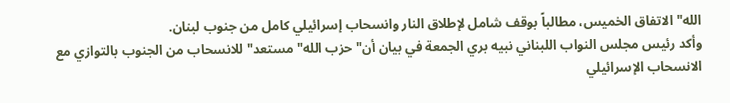الله" الاتفاق الخميس، مطالباً بوقف شامل لإطلاق النار وانسحاب إسرائيلي كامل من جنوب لبنان.
وأكد رئيس مجلس النواب اللبناني نبيه بري الجمعة في بيان أن" حزب الله" مستعد" للانسحاب من الجنوب بالتوازي مع الانسحاب الإسرائيلي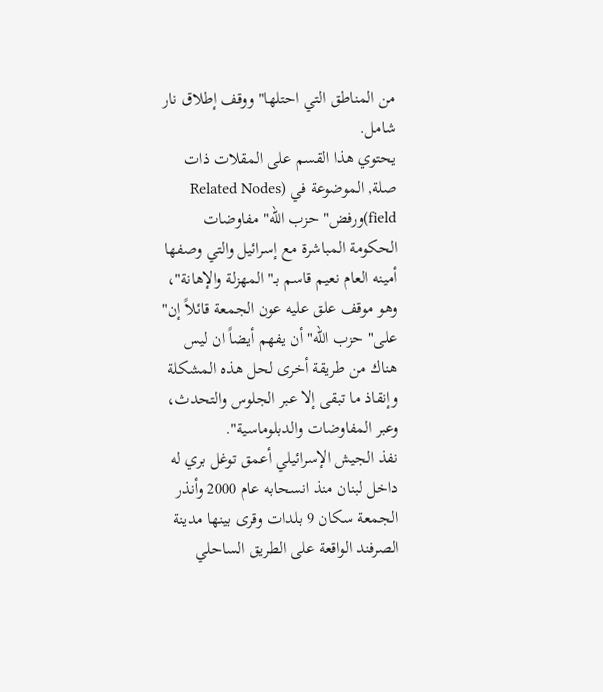من المناطق التي احتلها" ووقف إطلاق نار شامل.
يحتوي هذا القسم على المقلات ذات صلة, الموضوعة في (Related Nodes field)ورفض" حزب الله" مفاوضات الحكومة المباشرة مع إسرائيل والتي وصفها أمينه العام نعيم قاسم بـ" المهزلة والإهانة"، وهو موقف علق عليه عون الجمعة قائلاً إن" على" حزب الله" أن يفهم أيضاً ان ليس هناك من طريقة أخرى لحل هذه المشكلة وإنقاذ ما تبقى إلا عبر الجلوس والتحدث، وعبر المفاوضات والدبلوماسية".
نفذ الجيش الإسرائيلي أعمق توغل بري له داخل لبنان منذ انسحابه عام 2000 وأنذر الجمعة سكان 9 بلدات وقرى بينها مدينة الصرفند الواقعة على الطريق الساحلي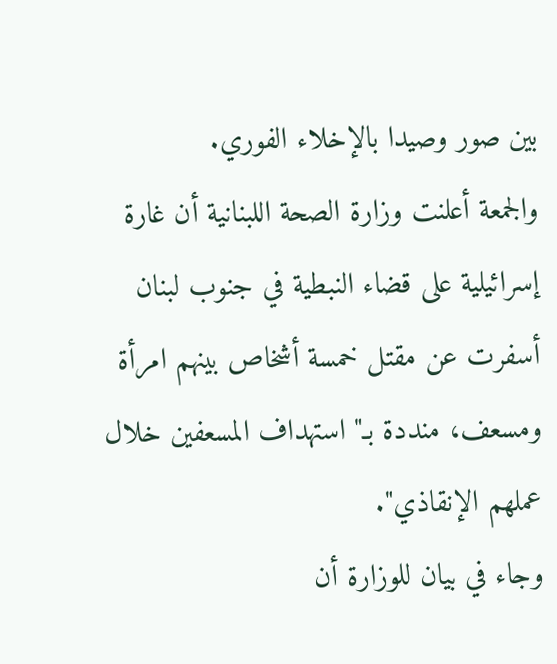بين صور وصيدا بالإخلاء الفوري.
والجمعة أعلنت وزارة الصحة اللبنانية أن غارة إسرائيلية على قضاء النبطية في جنوب لبنان أسفرت عن مقتل خمسة أشخاص بينهم امرأة ومسعف، منددة بـ" استهداف المسعفين خلال عملهم الإنقاذي".
وجاء في بيان للوزارة أن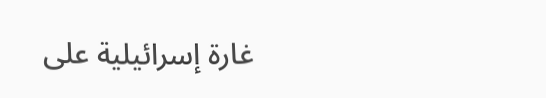غارة إسرائيلية على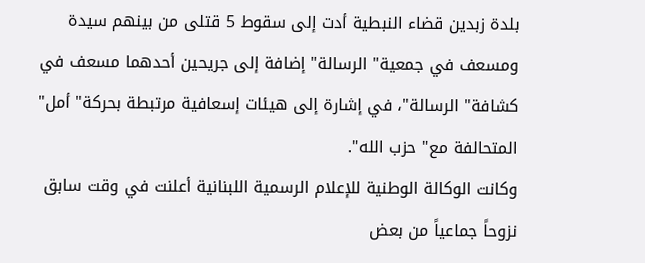بلدة زبدين قضاء النبطية أدت إلى سقوط 5 قتلى من بينهم سيدة ومسعف في جمعية" الرسالة" إضافة إلى جريحين أحدهما مسعف في كشافة" الرسالة"، في إشارة إلى هيئات إسعافية مرتبطة بحركة" أمل" المتحالفة مع" حزب الله".
وكانت الوكالة الوطنية للإعلام الرسمية اللبنانية أعلنت في وقت سابق نزوحاً جماعياً من بعض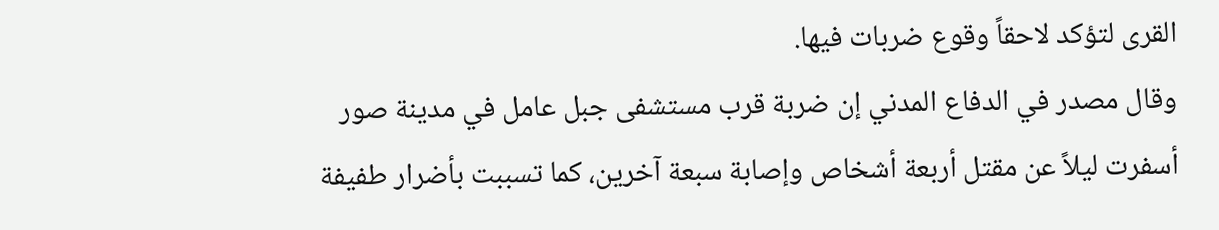القرى لتؤكد لاحقاً وقوع ضربات فيها.
وقال مصدر في الدفاع المدني إن ضربة قرب مستشفى جبل عامل في مدينة صور أسفرت ليلاً عن مقتل أربعة أشخاص وإصابة سبعة آخرين، كما تسببت بأضرار طفيفة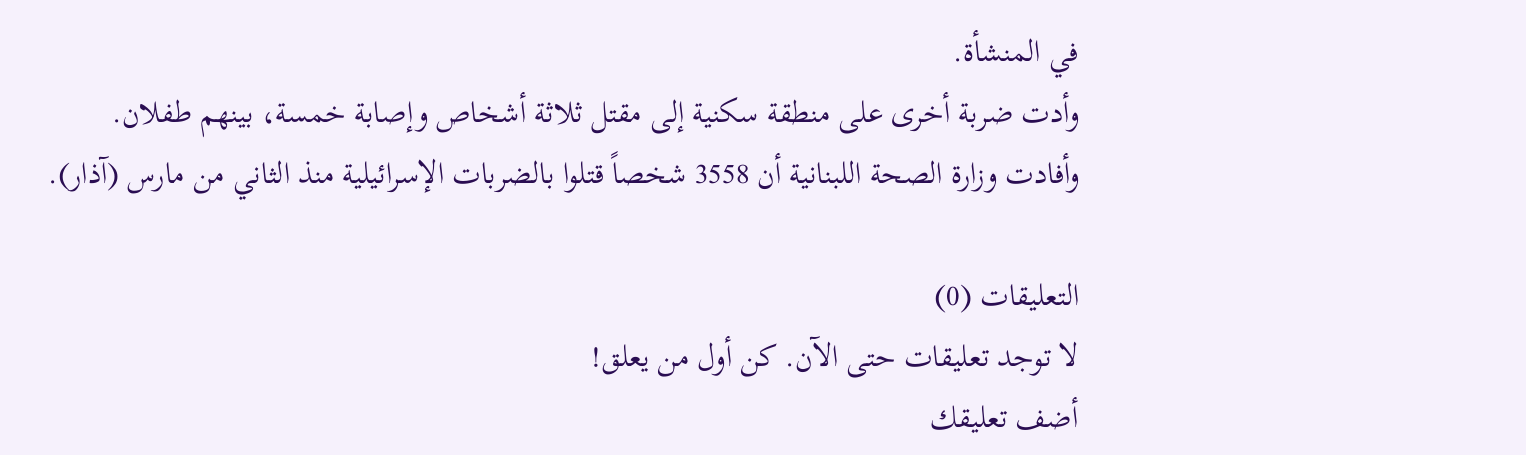في المنشأة.
وأدت ضربة أخرى على منطقة سكنية إلى مقتل ثلاثة أشخاص وإصابة خمسة، بينهم طفلان.
وأفادت وزارة الصحة اللبنانية أن 3558 شخصاً قتلوا بالضربات الإسرائيلية منذ الثاني من مارس (آذار).

التعليقات (0)
لا توجد تعليقات حتى الآن. كن أول من يعلق!
أضف تعليقك